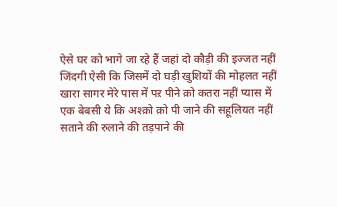ऐसे घर को भागे जा रहे हैं जहां दो कौड़ी की इज्जत नहीं
जिंदगी ऐसी कि जिसमें दो घड़ी खुशियों की मोहलत नहीं
खारा सागर मेरे पास में पऱ पीने क़ो कतरा नहीं प्यास में
एक बेबसी ये कि अश्क़ो क़ो पी जाने की सहूलियत नहीं
सताने की रुलाने की तड़पाने की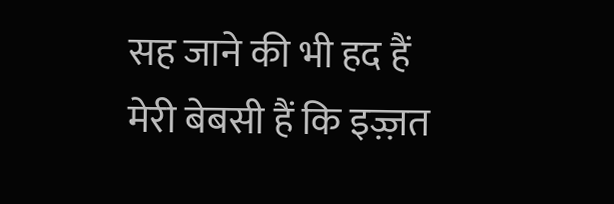सह जाने की भी हद हैं
मेरी बेबसी हैं कि इज़्ज़त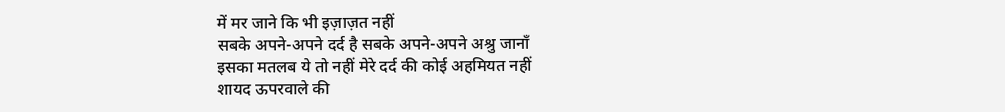में मर जाने कि भी इज़ाज़त नहीं
सबके अपने-अपने दर्द है सबके अपने-अपने अश्रु जानाँ
इसका मतलब ये तो नहीं मेरे दर्द की कोई अहमियत नहीं
शायद ऊपरवाले की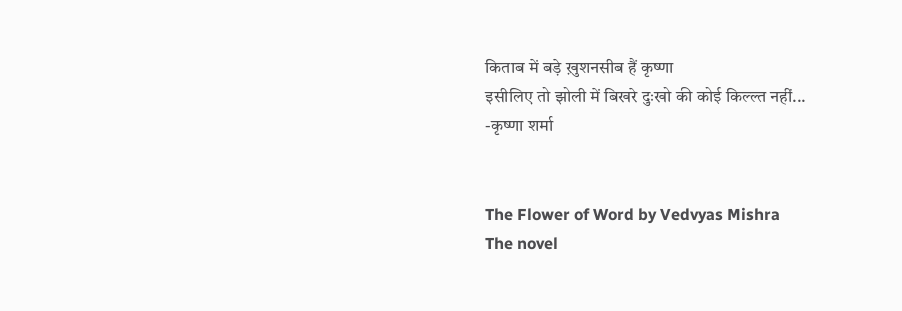किताब में बड़े ख़ुशनसीब हैं कृष्णा
इसीलिए तो झोली में बिखरे दुःखो की कोई किल्ल्त नहीं...
-कृष्णा शर्मा


The Flower of Word by Vedvyas Mishra
The novel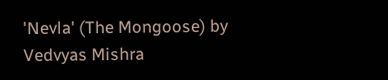'Nevla' (The Mongoose) by Vedvyas Mishra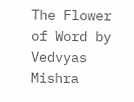The Flower of Word by Vedvyas Mishra